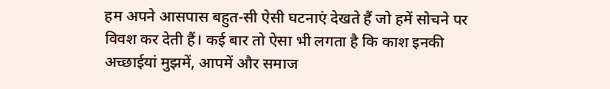हम अपने आसपास बहुत-सी ऐसी घटनाएं देखते हैं जो हमें सोचने पर विवश कर देती हैं। कई बार तो ऐसा भी लगता है कि काश इनकी अच्छाईयां मुझमें, आपमें और समाज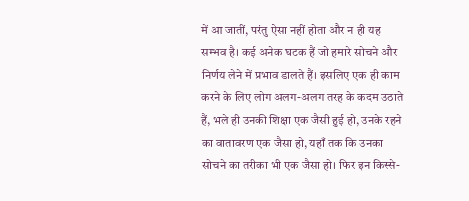में आ जातीं, परंतु ऐसा नहीं होता और न ही यह सम्भव है। कई अनेक घटक हैं जो हमारे सोचने और निर्णय लेने में प्रभाव डालते हैं। इसलिए एक ही काम करने के लिए लोग अलग-अलग तरह के कदम उठाते हैं, भले ही उनकी शिक्षा एक जैसी हुई हो, उनके रहने का वातावरण एक जैसा हो, यहाँ तक कि उनका सोचने का तरीका भी एक जैसा हो। फिर इन किस्से-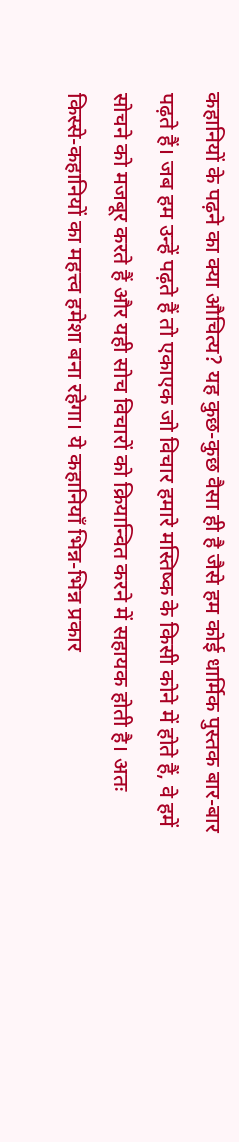कहानियों के पढ़ने का क्या औचित्य? यह कुछ-कुछ वैसा ही है जैसे हम कोई धार्मिक पुस्तक बार-बार पढ़ते हैं। जब हम उन्हें पढ़ते हैं तो एकाएक जो विचार हमारे मस्तिष्क के किसी कोने में होते हैं, वे हमें सोचने को मजबूर करते हैं और यही सोच विचारों को क्रियान्वित करने में सहायक होती है। अतः किस्से-कहानियों का महत्त्व हमेशा बना रहेगा। ये कहानियाँ भिन्न-भिन्न प्रकार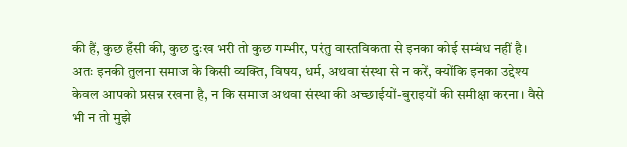की हैं, कुछ हँसी की, कुछ दुःख भरी तो कुछ गम्भीर, परंतु वास्तविकता से इनका कोई सम्बंध नहीं है। अतः इनकी तुलना समाज के किसी व्यक्ति, विषय, धर्म, अथवा संस्था से न करें, क्योंकि इनका उद्देश्य केवल आपको प्रसन्न रखना है, न कि समाज अथवा संस्था की अच्छाईयों-बुराइयों की समीक्षा करना। वैसे भी न तो मुझे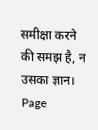समीक्षा करने की समझ है, न उसका ज्ञान।
Page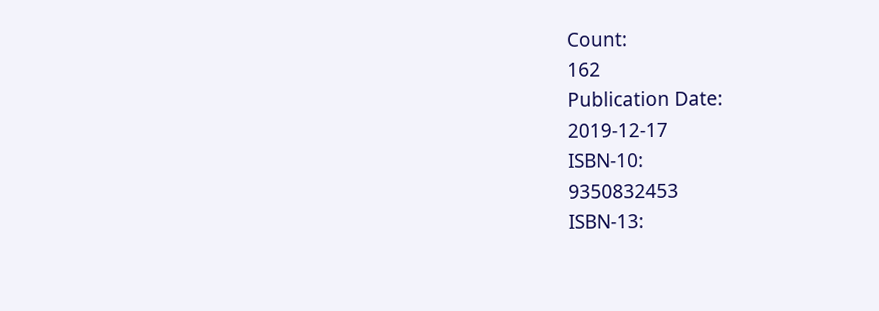Count:
162
Publication Date:
2019-12-17
ISBN-10:
9350832453
ISBN-13: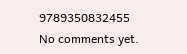9789350832455
No comments yet.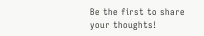Be the first to share your thoughts!